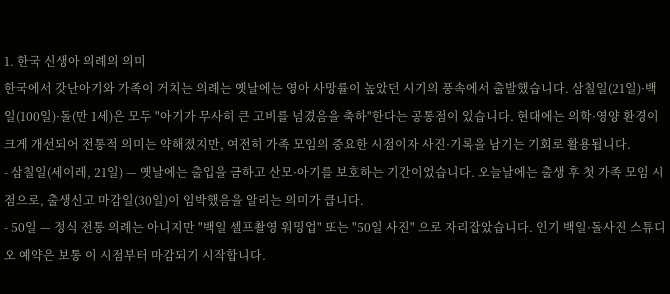1. 한국 신생아 의례의 의미
한국에서 갓난아기와 가족이 거치는 의례는 옛날에는 영아 사망률이 높았던 시기의 풍속에서 출발했습니다. 삼칠일(21일)·백일(100일)·돌(만 1세)은 모두 "아기가 무사히 큰 고비를 넘겼음을 축하"한다는 공통점이 있습니다. 현대에는 의학·영양 환경이 크게 개선되어 전통적 의미는 약해졌지만, 여전히 가족 모임의 중요한 시점이자 사진·기록을 남기는 기회로 활용됩니다.
- 삼칠일(세이레, 21일) — 옛날에는 출입을 금하고 산모·아기를 보호하는 기간이었습니다. 오늘날에는 출생 후 첫 가족 모임 시점으로, 출생신고 마감일(30일)이 임박했음을 알리는 의미가 큽니다.
- 50일 — 정식 전통 의례는 아니지만 "백일 셀프촬영 워밍업" 또는 "50일 사진" 으로 자리잡았습니다. 인기 백일·돌사진 스튜디오 예약은 보통 이 시점부터 마감되기 시작합니다.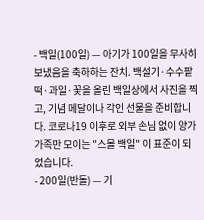- 백일(100일) — 아기가 100일을 무사히 보냈음을 축하하는 잔치. 백설기·수수팥떡·과일·꽃을 올린 백일상에서 사진을 찍고, 기념 메달이나 각인 선물을 준비합니다. 코로나19 이후로 외부 손님 없이 양가 가족만 모이는 "스몰 백일" 이 표준이 되었습니다.
- 200일(반돌) — 기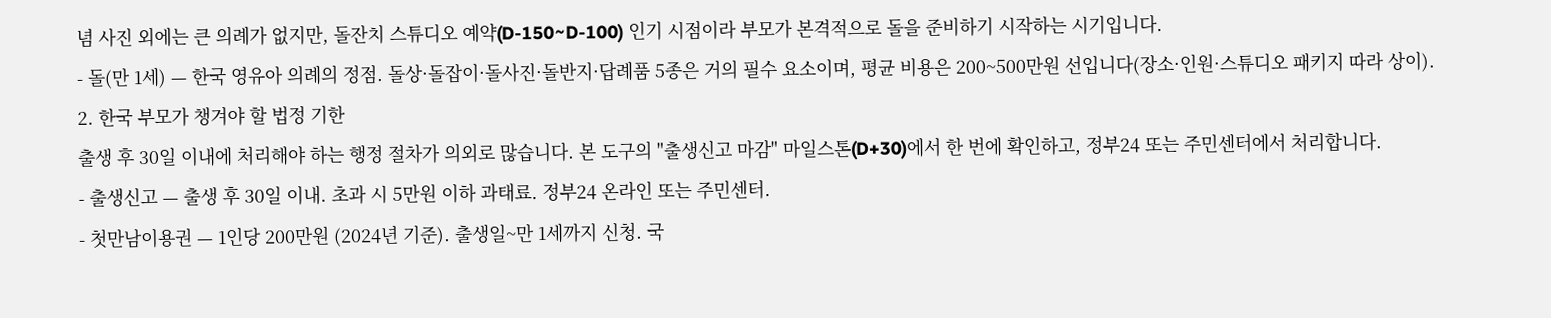념 사진 외에는 큰 의례가 없지만, 돌잔치 스튜디오 예약(D-150~D-100) 인기 시점이라 부모가 본격적으로 돌을 준비하기 시작하는 시기입니다.
- 돌(만 1세) — 한국 영유아 의례의 정점. 돌상·돌잡이·돌사진·돌반지·답례품 5종은 거의 필수 요소이며, 평균 비용은 200~500만원 선입니다(장소·인원·스튜디오 패키지 따라 상이).
2. 한국 부모가 챙겨야 할 법정 기한
출생 후 30일 이내에 처리해야 하는 행정 절차가 의외로 많습니다. 본 도구의 "출생신고 마감" 마일스톤(D+30)에서 한 번에 확인하고, 정부24 또는 주민센터에서 처리합니다.
- 출생신고 — 출생 후 30일 이내. 초과 시 5만원 이하 과태료. 정부24 온라인 또는 주민센터.
- 첫만남이용권 — 1인당 200만원 (2024년 기준). 출생일~만 1세까지 신청. 국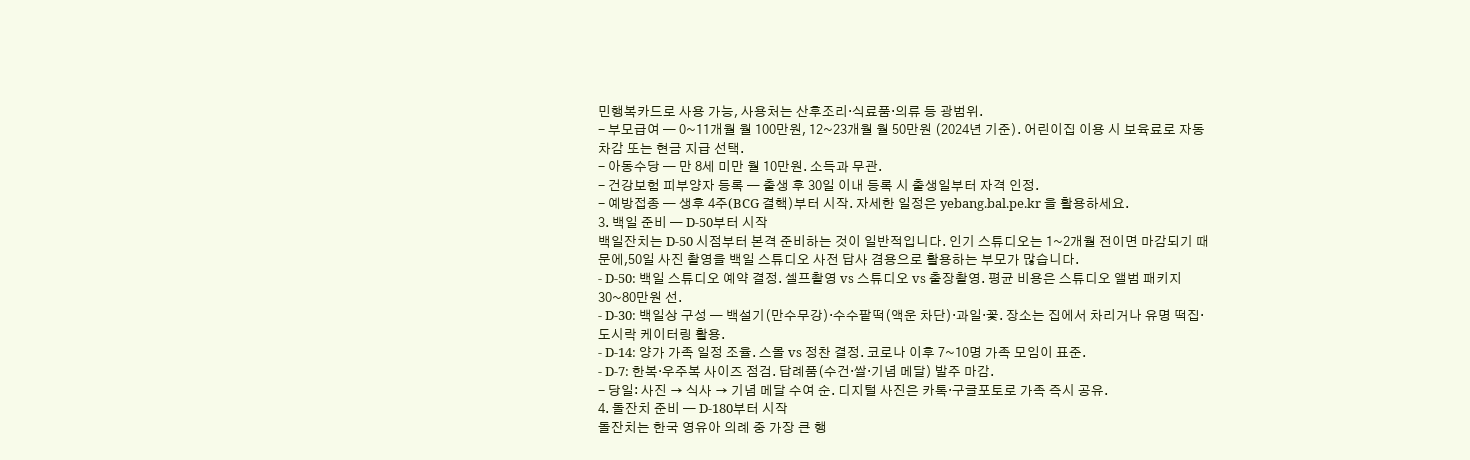민행복카드로 사용 가능, 사용처는 산후조리·식료품·의류 등 광범위.
- 부모급여 — 0~11개월 월 100만원, 12~23개월 월 50만원 (2024년 기준). 어린이집 이용 시 보육료로 자동 차감 또는 현금 지급 선택.
- 아동수당 — 만 8세 미만 월 10만원. 소득과 무관.
- 건강보험 피부양자 등록 — 출생 후 30일 이내 등록 시 출생일부터 자격 인정.
- 예방접종 — 생후 4주(BCG 결핵)부터 시작. 자세한 일정은 yebang.bal.pe.kr 을 활용하세요.
3. 백일 준비 — D-50부터 시작
백일잔치는 D-50 시점부터 본격 준비하는 것이 일반적입니다. 인기 스튜디오는 1~2개월 전이면 마감되기 때문에,50일 사진 촬영을 백일 스튜디오 사전 답사 겸용으로 활용하는 부모가 많습니다.
- D-50: 백일 스튜디오 예약 결정. 셀프촬영 vs 스튜디오 vs 출장촬영. 평균 비용은 스튜디오 앨범 패키지 30~80만원 선.
- D-30: 백일상 구성 — 백설기(만수무강)·수수팥떡(액운 차단)·과일·꽃. 장소는 집에서 차리거나 유명 떡집·도시락 케이터링 활용.
- D-14: 양가 가족 일정 조율. 스몰 vs 정찬 결정. 코로나 이후 7~10명 가족 모임이 표준.
- D-7: 한복·우주복 사이즈 점검. 답례품(수건·쌀·기념 메달) 발주 마감.
- 당일: 사진 → 식사 → 기념 메달 수여 순. 디지털 사진은 카톡·구글포토로 가족 즉시 공유.
4. 돌잔치 준비 — D-180부터 시작
돌잔치는 한국 영유아 의례 중 가장 큰 행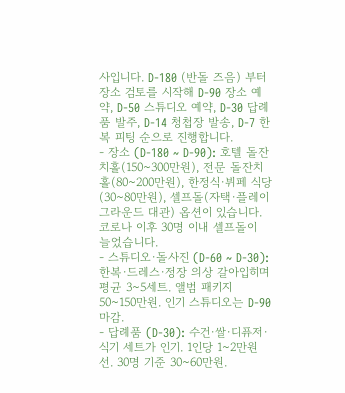사입니다. D-180 (반돌 즈음) 부터 장소 검토를 시작해 D-90 장소 예약, D-50 스튜디오 예약, D-30 답례품 발주, D-14 청첩장 발송, D-7 한복 피팅 순으로 진행합니다.
- 장소 (D-180 ~ D-90): 호텔 돌잔치홀(150~300만원), 전문 돌잔치홀(80~200만원), 한정식·뷔페 식당(30~80만원), 셀프돌(자택·플레이그라운드 대관) 옵션이 있습니다. 코로나 이후 30명 이내 셀프돌이 늘었습니다.
- 스튜디오·돌사진 (D-60 ~ D-30): 한복·드레스·정장 의상 갈아입히며 평균 3~5세트. 앨범 패키지 50~150만원. 인기 스튜디오는 D-90 마감.
- 답례품 (D-30): 수건·쌀·디퓨저·식기 세트가 인기. 1인당 1~2만원 선. 30명 기준 30~60만원.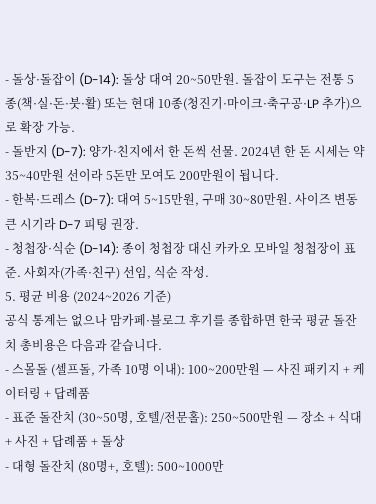- 돌상·돌잡이 (D-14): 돌상 대여 20~50만원. 돌잡이 도구는 전통 5종(책·실·돈·붓·활) 또는 현대 10종(청진기·마이크·축구공·LP 추가)으로 확장 가능.
- 돌반지 (D-7): 양가·친지에서 한 돈씩 선물. 2024년 한 돈 시세는 약 35~40만원 선이라 5돈만 모여도 200만원이 됩니다.
- 한복·드레스 (D-7): 대여 5~15만원, 구매 30~80만원. 사이즈 변동 큰 시기라 D-7 피팅 권장.
- 청첩장·식순 (D-14): 종이 청첩장 대신 카카오 모바일 청첩장이 표준. 사회자(가족·친구) 선임, 식순 작성.
5. 평균 비용 (2024~2026 기준)
공식 통계는 없으나 맘카페·블로그 후기를 종합하면 한국 평균 돌잔치 총비용은 다음과 같습니다.
- 스몰돌 (셀프돌, 가족 10명 이내): 100~200만원 — 사진 패키지 + 케이터링 + 답례품
- 표준 돌잔치 (30~50명, 호텔/전문홀): 250~500만원 — 장소 + 식대 + 사진 + 답례품 + 돌상
- 대형 돌잔치 (80명+, 호텔): 500~1000만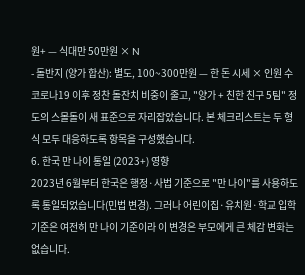원+ — 식대만 50만원 × N
- 돌반지 (양가 합산): 별도, 100~300만원 — 한 돈 시세 × 인원 수
코로나19 이후 정찬 돌잔치 비중이 줄고, "양가 + 친한 친구 5팀" 정도의 스몰돌이 새 표준으로 자리잡았습니다. 본 체크리스트는 두 형식 모두 대응하도록 항목을 구성했습니다.
6. 한국 만 나이 통일 (2023+) 영향
2023년 6월부터 한국은 행정·사법 기준으로 "만 나이"를 사용하도록 통일되었습니다(민법 변경). 그러나 어린이집·유치원·학교 입학 기준은 여전히 만 나이 기준이라 이 변경은 부모에게 큰 체감 변화는 없습니다.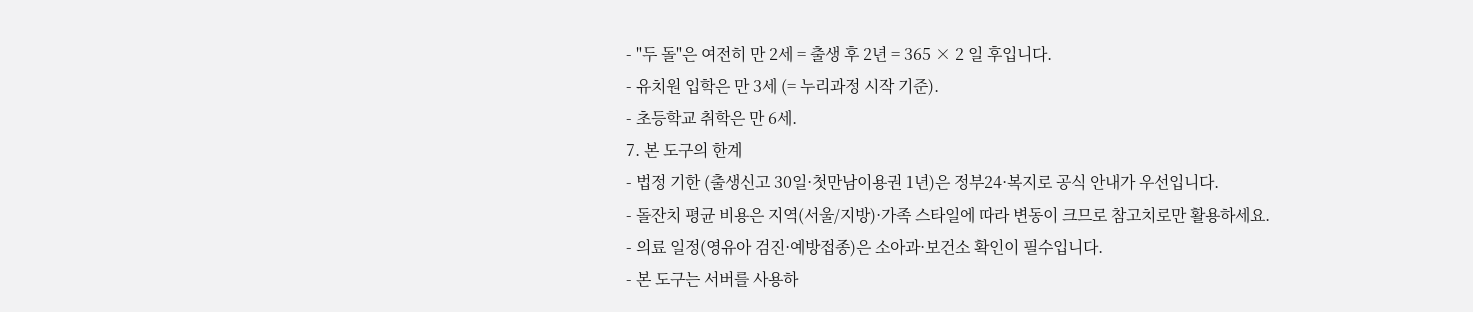- "두 돌"은 여전히 만 2세 = 출생 후 2년 = 365 × 2 일 후입니다.
- 유치원 입학은 만 3세 (= 누리과정 시작 기준).
- 초등학교 취학은 만 6세.
7. 본 도구의 한계
- 법정 기한 (출생신고 30일·첫만남이용권 1년)은 정부24·복지로 공식 안내가 우선입니다.
- 돌잔치 평균 비용은 지역(서울/지방)·가족 스타일에 따라 변동이 크므로 참고치로만 활용하세요.
- 의료 일정(영유아 검진·예방접종)은 소아과·보건소 확인이 필수입니다.
- 본 도구는 서버를 사용하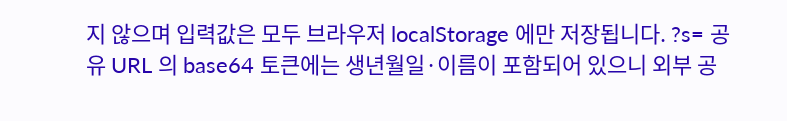지 않으며 입력값은 모두 브라우저 localStorage 에만 저장됩니다. ?s= 공유 URL 의 base64 토큰에는 생년월일·이름이 포함되어 있으니 외부 공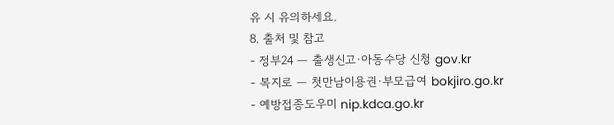유 시 유의하세요.
8. 출처 및 참고
- 정부24 — 출생신고·아동수당 신청 gov.kr
- 복지로 — 첫만남이용권·부모급여 bokjiro.go.kr
- 예방접종도우미 nip.kdca.go.kr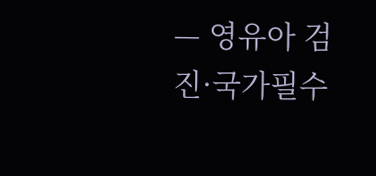— 영유아 검진·국가필수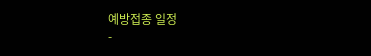예방접종 일정
-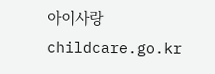아이사랑 childcare.go.kr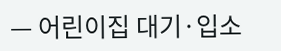— 어린이집 대기·입소